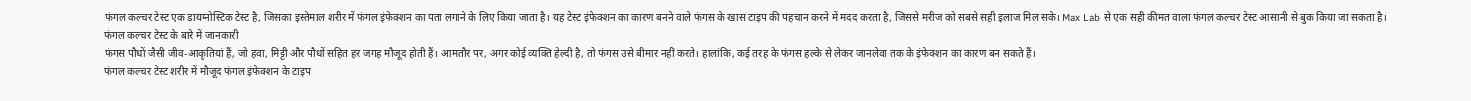फंगल कल्चर टेस्ट एक डायग्नोस्टिक टेस्ट है, जिसका इस्तेमाल शरीर में फंगल इंफेक्शन का पता लगाने के लिए किया जाता है। यह टेस्ट इंफेक्शन का कारण बनने वाले फंगस के खास टाइप की पहचान करने में मदद करता है, जिससे मरीज को सबसे सही इलाज मिल सके। Max Lab से एक सही कीमत वाला फंगल कल्चर टेस्ट आसानी से बुक किया जा सकता है।
फंगल कल्चर टेस्ट के बारे में जानकारी
फंगस पौधों जैसी जीव-आकृतियां हैं, जो हवा, मिट्टी और पौधों सहित हर जगह मौजूद होती हैं। आमतौर पर, अगर कोई व्यक्ति हेल्दी है, तो फंगस उसे बीमार नहीं करते। हालांकि, कई तरह के फंगस हल्के से लेकर जानलेवा तक के इंफेक्शन का कारण बन सकते हैं।
फंगल कल्चर टेस्ट शरीर में मौजूद फंगल इंफेक्शन के टाइप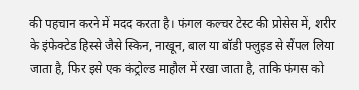की पहचान करने में मदद करता है। फंगल कल्चर टेस्ट की प्रोसेस में, शरीर के इंफेक्टेड हिस्से जैसे स्किन, नाखून, बाल या बॉडी फ्लुइड से सैंपल लिया जाता है, फिर इसे एक कंट्रोल्ड माहौल में रखा जाता है, ताकि फंगस को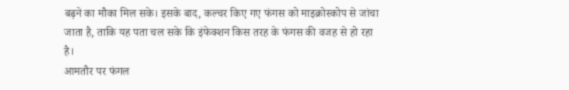बढ़ने का मौका मिल सके। इसके बाद, कल्चर किए गए फंगस को माइक्रोस्कोप से जांचा जाता है, ताकि यह पता चल सके कि इंफेक्शन किस तरह के फंगस की वजह से हो रहा है।
आमतौर पर फंगल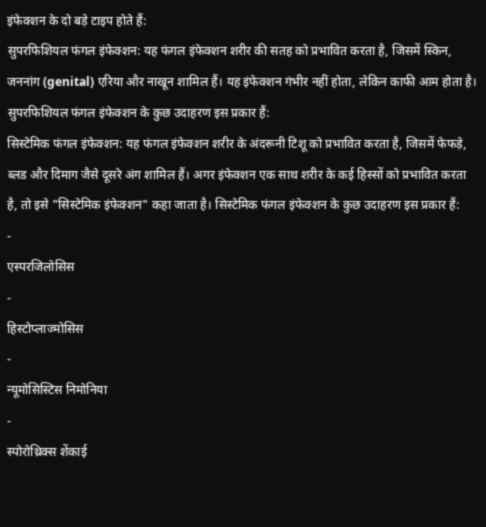इंफेक्शन के दो बड़े टाइप होते हैं:
सुपरफिशियल फंगल इंफेक्शन: यह फंगल इंफेक्शन शरीर की सतह को प्रभावित करता है, जिसमें स्किन, जननांग (genital) एरिया और नाखून शामिल हैं। यह इंफेक्शन गंभीर नहीं होता, लेकिन काफी आम होता है। सुपरफिशियल फंगल इंफेक्शन के कुछ उदाहरण इस प्रकार हैं:
सिस्टेमिक फंगल इंफेक्शन: यह फंगल इंफेक्शन शरीर के अंदरूनी टिशू को प्रभावित करता है, जिसमें फेफड़े, ब्लड और दिमाग जैसे दूसरे अंग शामिल हैं। अगर इंफेक्शन एक साथ शरीर के कई हिस्सों को प्रभावित करता है, तो इसे "सिस्टेमिक इंफेक्शन" कहा जाता है। सिस्टेमिक फंगल इंफेक्शन के कुछ उदाहरण इस प्रकार हैं:
-
एस्परजिलोसिस
-
हिस्टोप्लाज्मोसिस
-
न्यूमोसिस्टिस निमोनिया
-
स्पोरोथ्रिक्स शेंकाई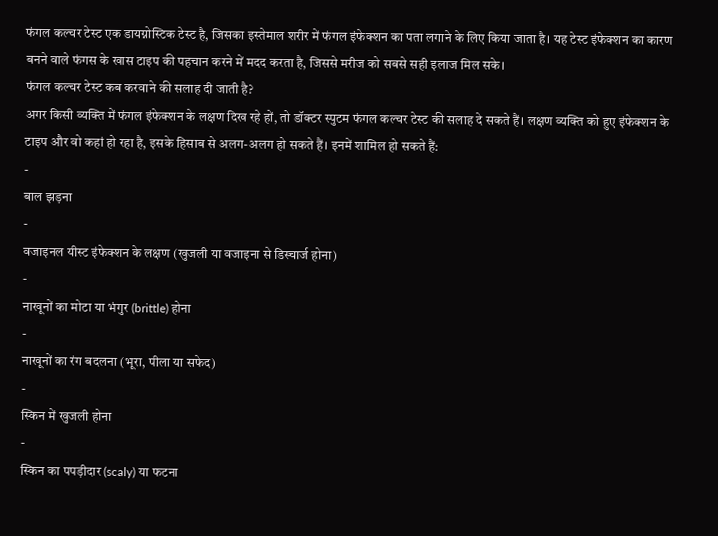फंगल कल्चर टेस्ट एक डायग्नोस्टिक टेस्ट है, जिसका इस्तेमाल शरीर में फंगल इंफेक्शन का पता लगाने के लिए किया जाता है। यह टेस्ट इंफेक्शन का कारण बनने वाले फंगस के खास टाइप की पहचान करने में मदद करता है, जिससे मरीज को सबसे सही इलाज मिल सके।
फंगल कल्चर टेस्ट कब करवाने की सलाह दी जाती है?
अगर किसी व्यक्ति में फंगल इंफेक्शन के लक्षण दिख रहे हों, तो डॉक्टर स्पुटम फंगल कल्चर टेस्ट की सलाह दे सकते हैं। लक्षण व्यक्ति को हुए इंफेक्शन के टाइप और वो कहां हो रहा है, इसके हिसाब से अलग-अलग हो सकते हैं। इनमें शामिल हो सकते हैं:
-
बाल झड़ना
-
वजाइनल यीस्ट इंफेक्शन के लक्षण (खुजली या वजाइना से डिस्चार्ज होना)
-
नाखूनों का मोटा या भंगुर (brittle) होना
-
नाखूनों का रंग बदलना (भूरा, पीला या सफेद)
-
स्किन में खुजली होना
-
स्किन का पपड़ीदार (scaly) या फटना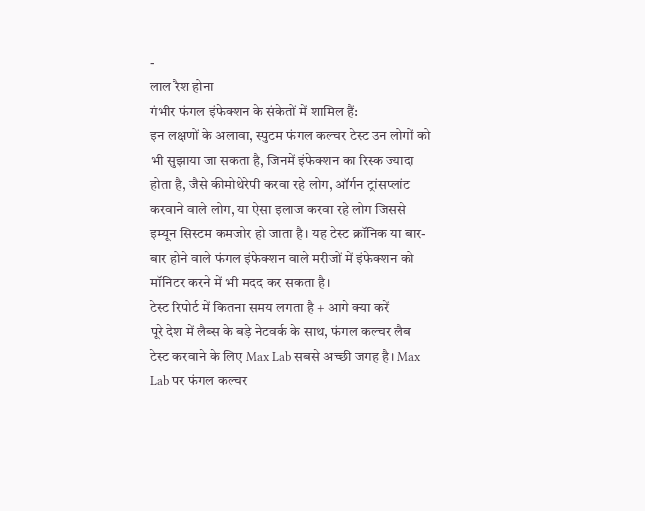-
लाल रैश होना
गंभीर फंगल इंफेक्शन के संकेतों में शामिल हैं:
इन लक्षणों के अलावा, स्पुटम फंगल कल्चर टेस्ट उन लोगों को भी सुझाया जा सकता है, जिनमें इंफेक्शन का रिस्क ज्यादा होता है, जैसे कीमोथेरेपी करवा रहे लोग, ऑर्गन ट्रांसप्लांट करवाने वाले लोग, या ऐसा इलाज करवा रहे लोग जिससे इम्यून सिस्टम कमजोर हो जाता है। यह टेस्ट क्रॉनिक या बार-बार होने वाले फंगल इंफेक्शन वाले मरीजों में इंफेक्शन को मॉनिटर करने में भी मदद कर सकता है।
टेस्ट रिपोर्ट में कितना समय लगता है + आगे क्या करें
पूरे देश में लैब्स के बड़े नेटवर्क के साथ, फंगल कल्चर लैब टेस्ट करवाने के लिए Max Lab सबसे अच्छी जगह है। Max Lab पर फंगल कल्चर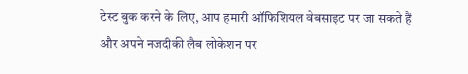टेस्ट बुक करने के लिए, आप हमारी ऑफिशियल वेबसाइट पर जा सकते हैं और अपने नजदीकी लैब लोकेशन पर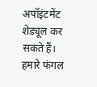अपॉइंटमेंट शेड्यूल कर सकते हैं। हमारे फंगल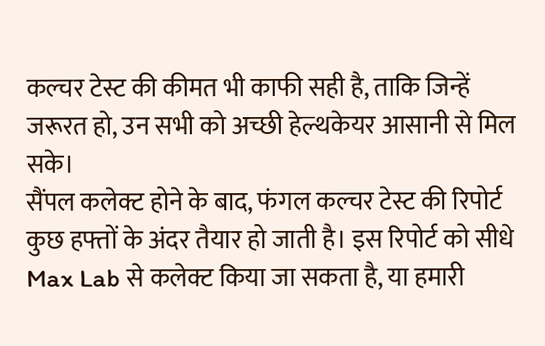कल्चर टेस्ट की कीमत भी काफी सही है, ताकि जिन्हें जरूरत हो, उन सभी को अच्छी हेल्थकेयर आसानी से मिल सके।
सैंपल कलेक्ट होने के बाद, फंगल कल्चर टेस्ट की रिपोर्ट कुछ हफ्तों के अंदर तैयार हो जाती है। इस रिपोर्ट को सीधे Max Lab से कलेक्ट किया जा सकता है, या हमारी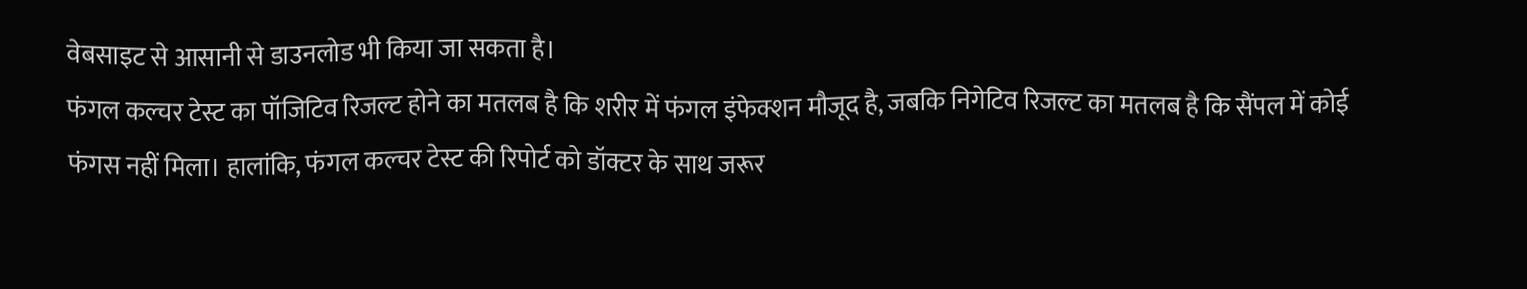वेबसाइट से आसानी से डाउनलोड भी किया जा सकता है।
फंगल कल्चर टेस्ट का पॉजिटिव रिजल्ट होने का मतलब है कि शरीर में फंगल इंफेक्शन मौजूद है, जबकि निगेटिव रिजल्ट का मतलब है कि सैंपल में कोई फंगस नहीं मिला। हालांकि, फंगल कल्चर टेस्ट की रिपोर्ट को डॉक्टर के साथ जरूर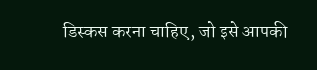डिस्कस करना चाहिए, जो इसे आपकी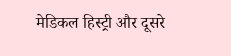मेडिकल हिस्ट्री और दूसरे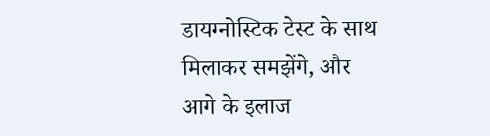डायग्नोस्टिक टेस्ट के साथ मिलाकर समझेंगे, और आगे के इलाज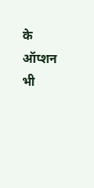के ऑप्शन भी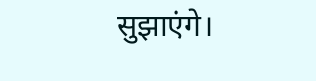सुझाएंगे।